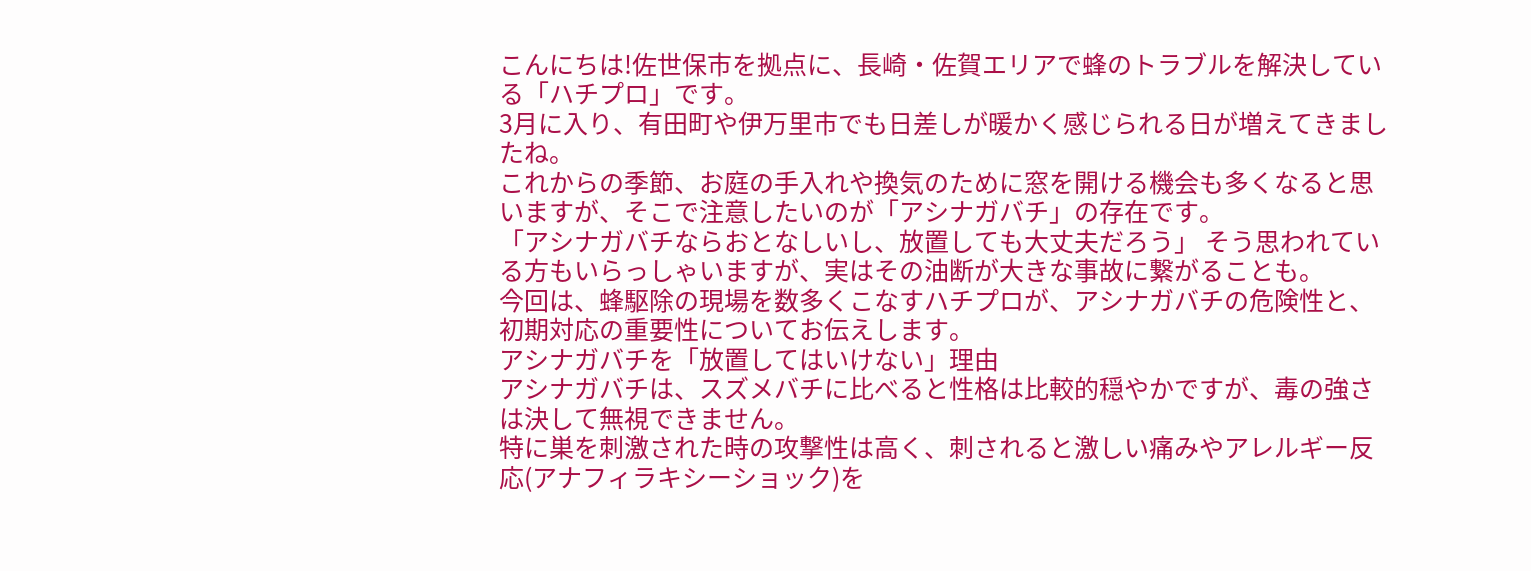こんにちは!佐世保市を拠点に、長崎・佐賀エリアで蜂のトラブルを解決している「ハチプロ」です。
3月に入り、有田町や伊万里市でも日差しが暖かく感じられる日が増えてきましたね。
これからの季節、お庭の手入れや換気のために窓を開ける機会も多くなると思いますが、そこで注意したいのが「アシナガバチ」の存在です。
「アシナガバチならおとなしいし、放置しても大丈夫だろう」 そう思われている方もいらっしゃいますが、実はその油断が大きな事故に繋がることも。
今回は、蜂駆除の現場を数多くこなすハチプロが、アシナガバチの危険性と、初期対応の重要性についてお伝えします。
アシナガバチを「放置してはいけない」理由
アシナガバチは、スズメバチに比べると性格は比較的穏やかですが、毒の強さは決して無視できません。
特に巣を刺激された時の攻撃性は高く、刺されると激しい痛みやアレルギー反応(アナフィラキシーショック)を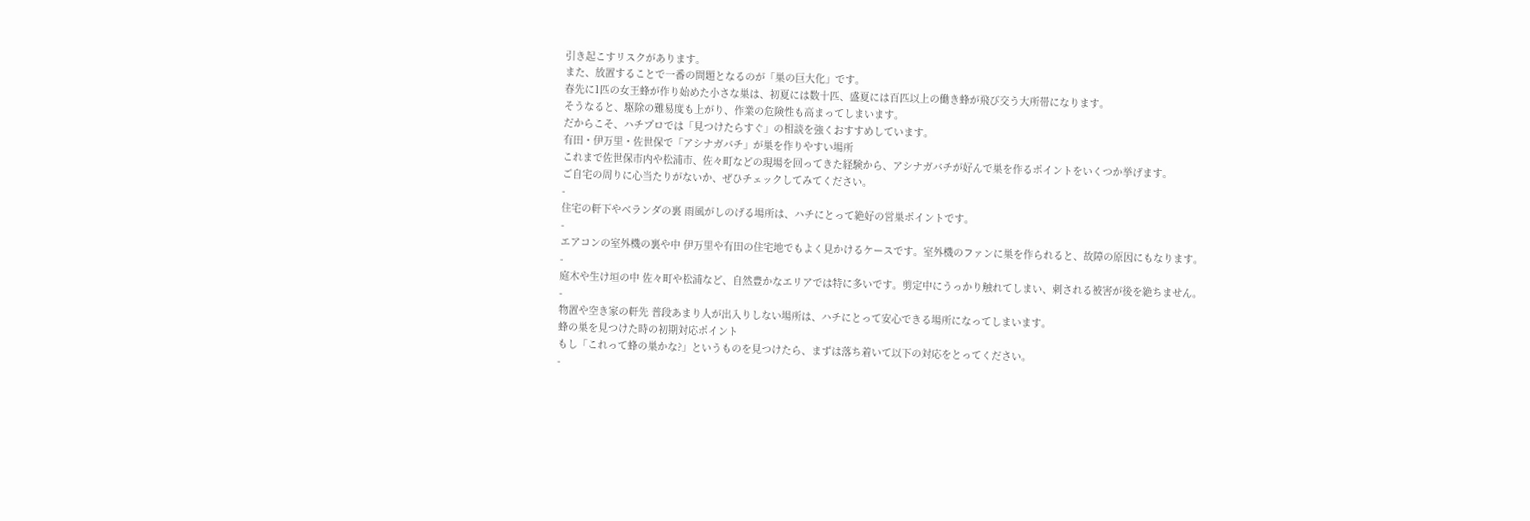引き起こすリスクがあります。
また、放置することで一番の問題となるのが「巣の巨大化」です。
春先に1匹の女王蜂が作り始めた小さな巣は、初夏には数十匹、盛夏には百匹以上の働き蜂が飛び交う大所帯になります。
そうなると、駆除の難易度も上がり、作業の危険性も高まってしまいます。
だからこそ、ハチプロでは「見つけたらすぐ」の相談を強くおすすめしています。
有田・伊万里・佐世保で「アシナガバチ」が巣を作りやすい場所
これまで佐世保市内や松浦市、佐々町などの現場を回ってきた経験から、アシナガバチが好んで巣を作るポイントをいくつか挙げます。
ご自宅の周りに心当たりがないか、ぜひチェックしてみてください。
-
住宅の軒下やベランダの裏 雨風がしのげる場所は、ハチにとって絶好の営巣ポイントです。
-
エアコンの室外機の裏や中 伊万里や有田の住宅地でもよく見かけるケースです。室外機のファンに巣を作られると、故障の原因にもなります。
-
庭木や生け垣の中 佐々町や松浦など、自然豊かなエリアでは特に多いです。剪定中にうっかり触れてしまい、刺される被害が後を絶ちません。
-
物置や空き家の軒先 普段あまり人が出入りしない場所は、ハチにとって安心できる場所になってしまいます。
蜂の巣を見つけた時の初期対応ポイント
もし「これって蜂の巣かな?」というものを見つけたら、まずは落ち着いて以下の対応をとってください。
-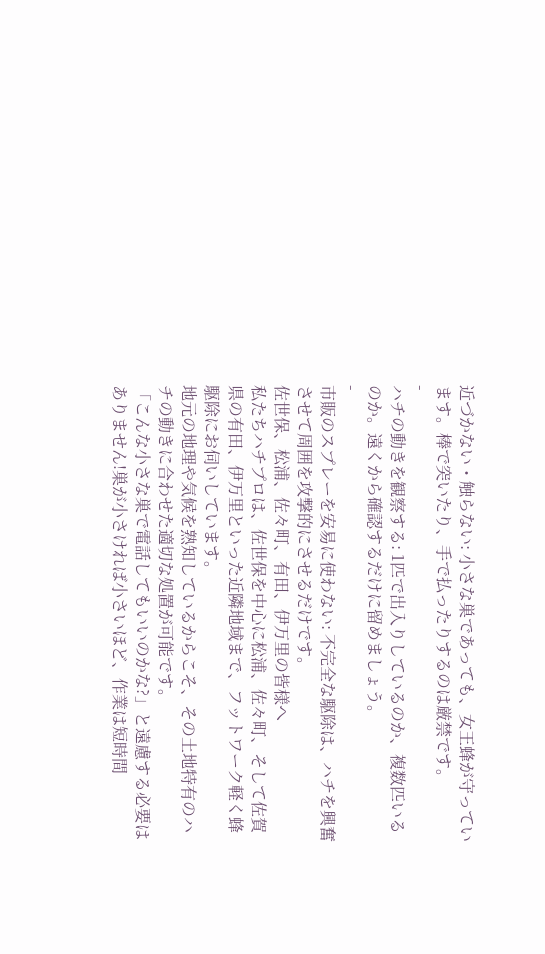近づかない・触らない: 小さな巣であっても、女王蜂が守っています。棒で突いたり、手で払ったりするのは厳禁です。
-
ハチの動きを観察する: 1匹で出入りしているのか、複数匹いるのか。遠くから確認するだけに留めましょう。
-
市販のスプレーを安易に使わない: 不完全な駆除は、ハチを興奮させて周囲を攻撃的にさせるだけです。
佐世保、松浦、佐々町、有田、伊万里の皆様へ
私たちハチプロは、佐世保を中心に松浦、佐々町、そして佐賀県の有田、伊万里といった近隣地域まで、フットワーク軽く蜂駆除にお伺いしています。
地元の地理や気候を熟知しているからこそ、その土地特有のハチの動きに合わせた適切な処置が可能です。
「こんな小さな巣で電話してもいいのかな?」と遠慮する必要はありません!巣が小さければ小さいほど、作業は短時間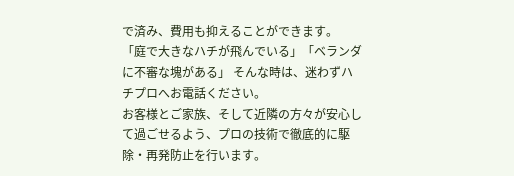で済み、費用も抑えることができます。
「庭で大きなハチが飛んでいる」「ベランダに不審な塊がある」 そんな時は、迷わずハチプロへお電話ください。
お客様とご家族、そして近隣の方々が安心して過ごせるよう、プロの技術で徹底的に駆除・再発防止を行います。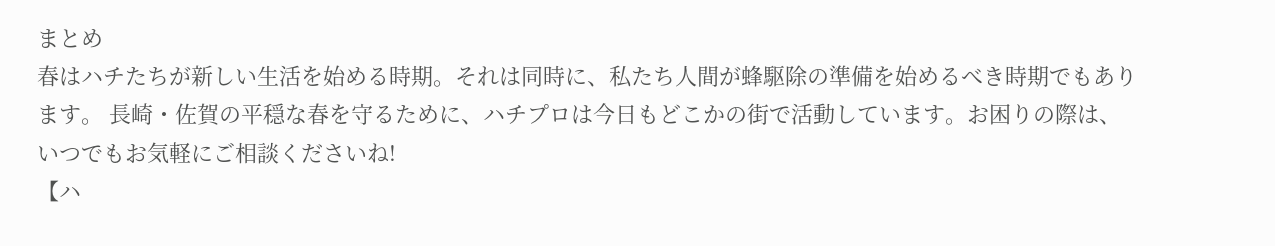まとめ
春はハチたちが新しい生活を始める時期。それは同時に、私たち人間が蜂駆除の準備を始めるべき時期でもあります。 長崎・佐賀の平穏な春を守るために、ハチプロは今日もどこかの街で活動しています。お困りの際は、いつでもお気軽にご相談くださいね!
【ハ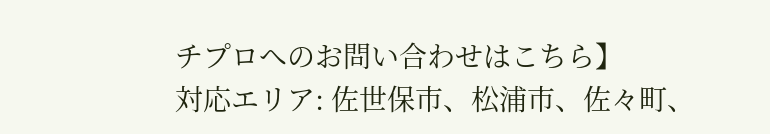チプロへのお問い合わせはこちら】
対応エリア: 佐世保市、松浦市、佐々町、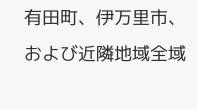有田町、伊万里市、および近隣地域全域